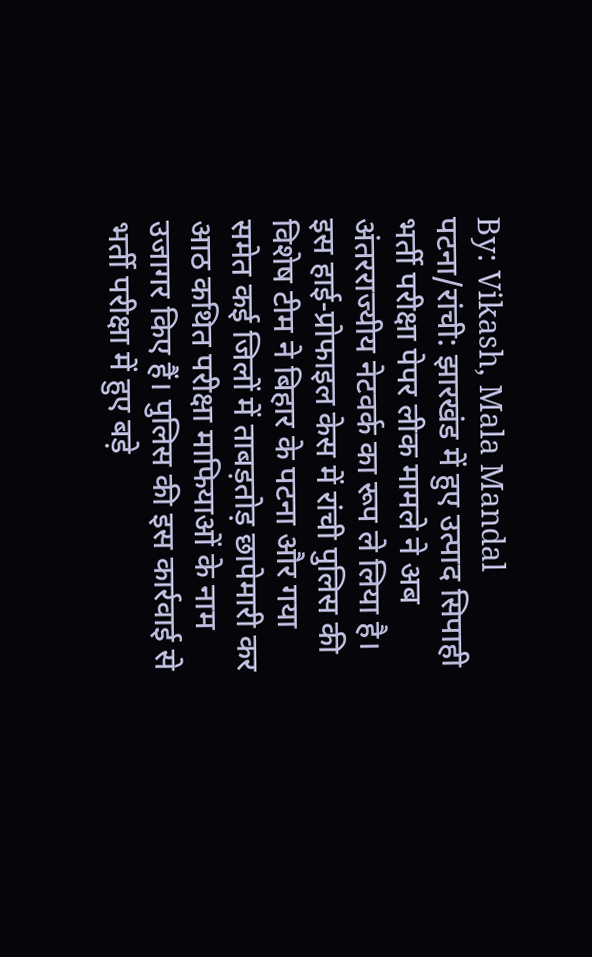By: Vikash, Mala Mandal
पटना/रांची: झारखंड में हुए उत्पाद सिपाही भर्ती परीक्षा पेपर लीक मामले ने अब अंतरराज्यीय नेटवर्क का रूप ले लिया है। इस हाई-प्रोफाइल केस में रांची पुलिस की विशेष टीम ने बिहार के पटना और गया समेत कई जिलों में ताबड़तोड़ छापेमारी कर आठ कथित परीक्षा माफियाओं के नाम उजागर किए हैं। पुलिस की इस कार्रवाई से भर्ती परीक्षा में हुए बड़े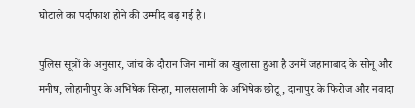घोटाले का पर्दाफाश होने की उम्मीद बढ़ गई है।

पुलिस सूत्रों के अनुसार, जांच के दौरान जिन नामों का खुलासा हुआ है उनमें जहानाबाद के सोनू और मनीष, लोहानीपुर के अभिषेक सिन्हा, मालसलामी के अभिषेक छोटू, दानापुर के फिरोज और नवादा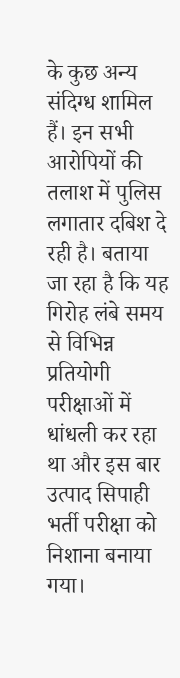के कुछ अन्य संदिग्ध शामिल हैं। इन सभी आरोपियों की तलाश में पुलिस लगातार दबिश दे रही है। बताया जा रहा है कि यह गिरोह लंबे समय से विभिन्न प्रतियोगी परीक्षाओं में धांधली कर रहा था और इस बार उत्पाद सिपाही भर्ती परीक्षा को निशाना बनाया गया।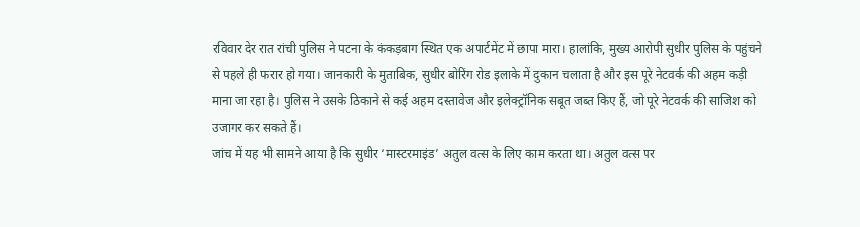रविवार देर रात रांची पुलिस ने पटना के कंकड़बाग स्थित एक अपार्टमेंट में छापा मारा। हालांकि, मुख्य आरोपी सुधीर पुलिस के पहुंचने से पहले ही फरार हो गया। जानकारी के मुताबिक, सुधीर बोरिंग रोड इलाके में दुकान चलाता है और इस पूरे नेटवर्क की अहम कड़ी माना जा रहा है। पुलिस ने उसके ठिकाने से कई अहम दस्तावेज और इलेक्ट्रॉनिक सबूत जब्त किए हैं, जो पूरे नेटवर्क की साजिश को उजागर कर सकते हैं।
जांच में यह भी सामने आया है कि सुधीर ‘मास्टरमाइंड’ अतुल वत्स के लिए काम करता था। अतुल वत्स पर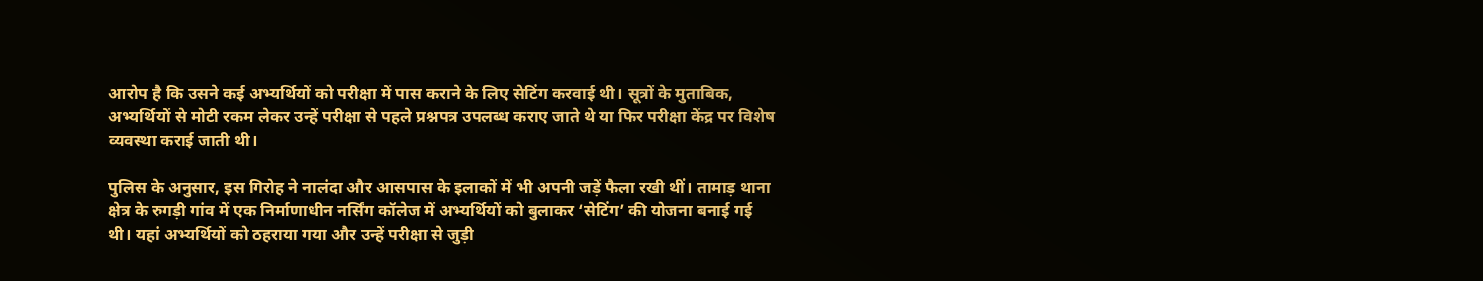आरोप है कि उसने कई अभ्यर्थियों को परीक्षा में पास कराने के लिए सेटिंग करवाई थी। सूत्रों के मुताबिक, अभ्यर्थियों से मोटी रकम लेकर उन्हें परीक्षा से पहले प्रश्नपत्र उपलब्ध कराए जाते थे या फिर परीक्षा केंद्र पर विशेष व्यवस्था कराई जाती थी।

पुलिस के अनुसार, इस गिरोह ने नालंदा और आसपास के इलाकों में भी अपनी जड़ें फैला रखी थीं। तामाड़ थाना क्षेत्र के रुगड़ी गांव में एक निर्माणाधीन नर्सिंग कॉलेज में अभ्यर्थियों को बुलाकर ‘सेटिंग’ की योजना बनाई गई थी। यहां अभ्यर्थियों को ठहराया गया और उन्हें परीक्षा से जुड़ी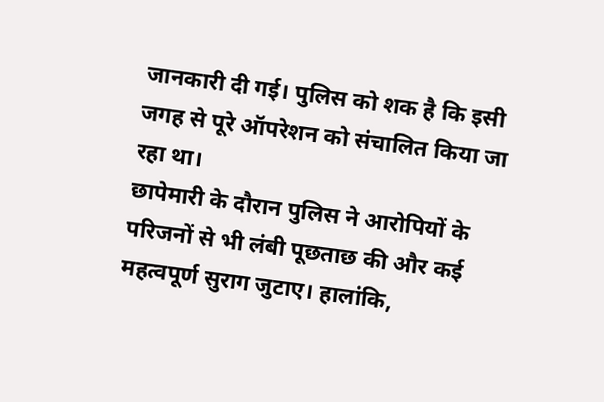जानकारी दी गई। पुलिस को शक है कि इसी जगह से पूरे ऑपरेशन को संचालित किया जा रहा था।
छापेमारी के दौरान पुलिस ने आरोपियों के परिजनों से भी लंबी पूछताछ की और कई महत्वपूर्ण सुराग जुटाए। हालांकि,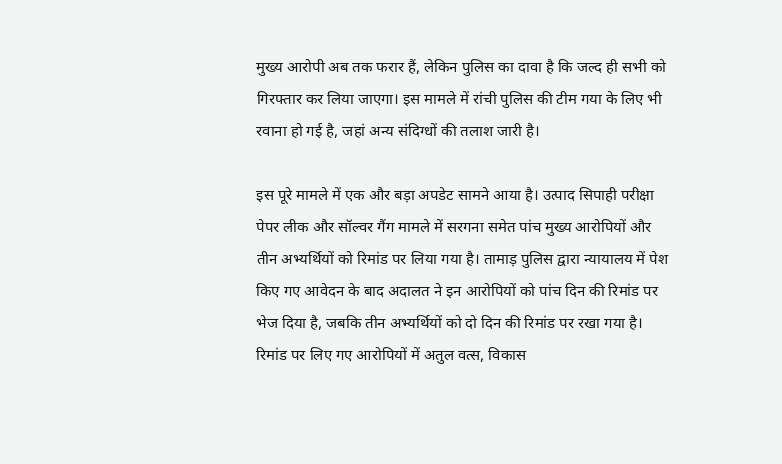मुख्य आरोपी अब तक फरार हैं, लेकिन पुलिस का दावा है कि जल्द ही सभी को गिरफ्तार कर लिया जाएगा। इस मामले में रांची पुलिस की टीम गया के लिए भी रवाना हो गई है, जहां अन्य संदिग्धों की तलाश जारी है।

इस पूरे मामले में एक और बड़ा अपडेट सामने आया है। उत्पाद सिपाही परीक्षा पेपर लीक और सॉल्वर गैंग मामले में सरगना समेत पांच मुख्य आरोपियों और तीन अभ्यर्थियों को रिमांड पर लिया गया है। तामाड़ पुलिस द्वारा न्यायालय में पेश किए गए आवेदन के बाद अदालत ने इन आरोपियों को पांच दिन की रिमांड पर भेज दिया है, जबकि तीन अभ्यर्थियों को दो दिन की रिमांड पर रखा गया है।
रिमांड पर लिए गए आरोपियों में अतुल वत्स, विकास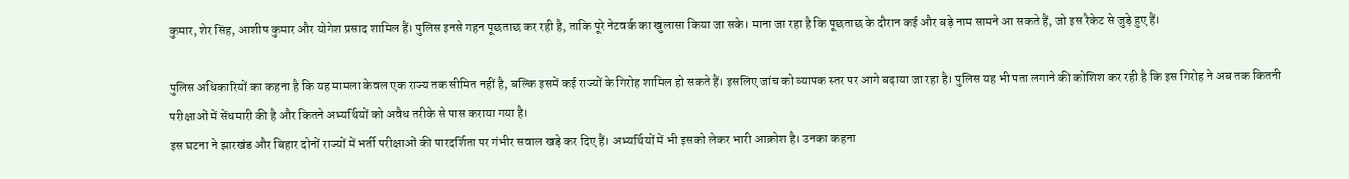कुमार, शेर सिंह, आशीष कुमार और योगेश प्रसाद शामिल हैं। पुलिस इनसे गहन पूछताछ कर रही है, ताकि पूरे नेटवर्क का खुलासा किया जा सके। माना जा रहा है कि पूछताछ के दौरान कई और बड़े नाम सामने आ सकते हैं, जो इस रैकेट से जुड़े हुए हैं।

पुलिस अधिकारियों का कहना है कि यह मामला केवल एक राज्य तक सीमित नहीं है, बल्कि इसमें कई राज्यों के गिरोह शामिल हो सकते हैं। इसलिए जांच को व्यापक स्तर पर आगे बढ़ाया जा रहा है। पुलिस यह भी पता लगाने की कोशिश कर रही है कि इस गिरोह ने अब तक कितनी परीक्षाओं में सेंधमारी की है और कितने अभ्यर्थियों को अवैध तरीके से पास कराया गया है।
इस घटना ने झारखंड और बिहार दोनों राज्यों में भर्ती परीक्षाओं की पारदर्शिता पर गंभीर सवाल खड़े कर दिए हैं। अभ्यर्थियों में भी इसको लेकर भारी आक्रोश है। उनका कहना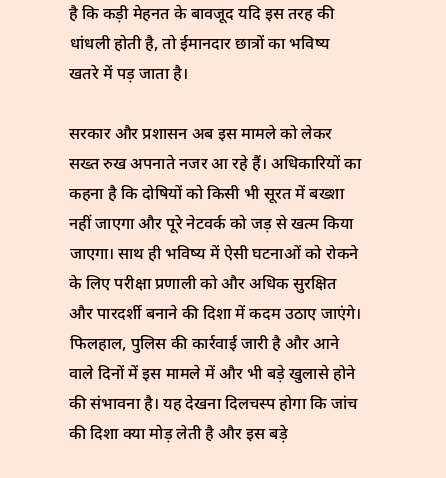है कि कड़ी मेहनत के बावजूद यदि इस तरह की धांधली होती है, तो ईमानदार छात्रों का भविष्य खतरे में पड़ जाता है।

सरकार और प्रशासन अब इस मामले को लेकर सख्त रुख अपनाते नजर आ रहे हैं। अधिकारियों का कहना है कि दोषियों को किसी भी सूरत में बख्शा नहीं जाएगा और पूरे नेटवर्क को जड़ से खत्म किया जाएगा। साथ ही भविष्य में ऐसी घटनाओं को रोकने के लिए परीक्षा प्रणाली को और अधिक सुरक्षित और पारदर्शी बनाने की दिशा में कदम उठाए जाएंगे।
फिलहाल, पुलिस की कार्रवाई जारी है और आने वाले दिनों में इस मामले में और भी बड़े खुलासे होने की संभावना है। यह देखना दिलचस्प होगा कि जांच की दिशा क्या मोड़ लेती है और इस बड़े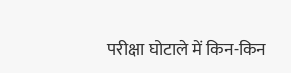परीक्षा घोटाले में किन-किन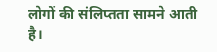लोगों की संलिप्तता सामने आती है।